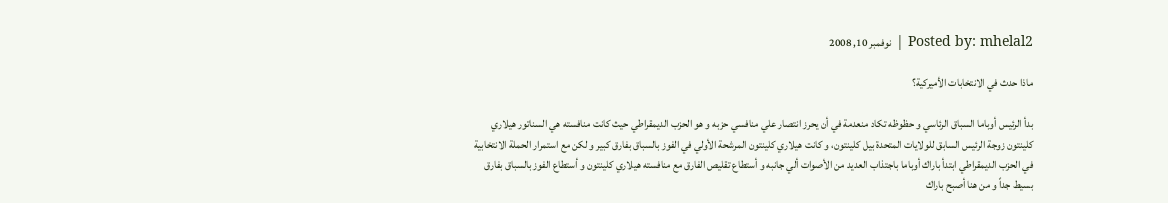Posted by: mhelal2 | نوفمبر 10, 2008

ماذا حدث في الانتخابات الأميركية؟

بدأ الرئيس أوباما السباق الرئاسي و حظوظه تكاد منعدمة في أن يحرز انتصار علي منافسي حزبه و هو الحزب الديمقراطي حيث كانت منافسته هي السناتور هيلاري كلينتون زوجة الرئيس السابق للولايات المتحدة بيل كلينتون، و كانت هيلاري كلينتون المرشحة الأولي في الفوز بالسباق بفارق كبير و لكن مع استمرار الحملة الانتخابية في الحزب الديمقراطي ابتدأ باراك أوباما باجتذاب العديد من الأصوات ألي جانبه و أستطاع تقليص الفارق مع منافسته هيلاري كلينتون و أستطاع الفوز بالسباق بفارق بسيط جداً و من هنا أصبح باراك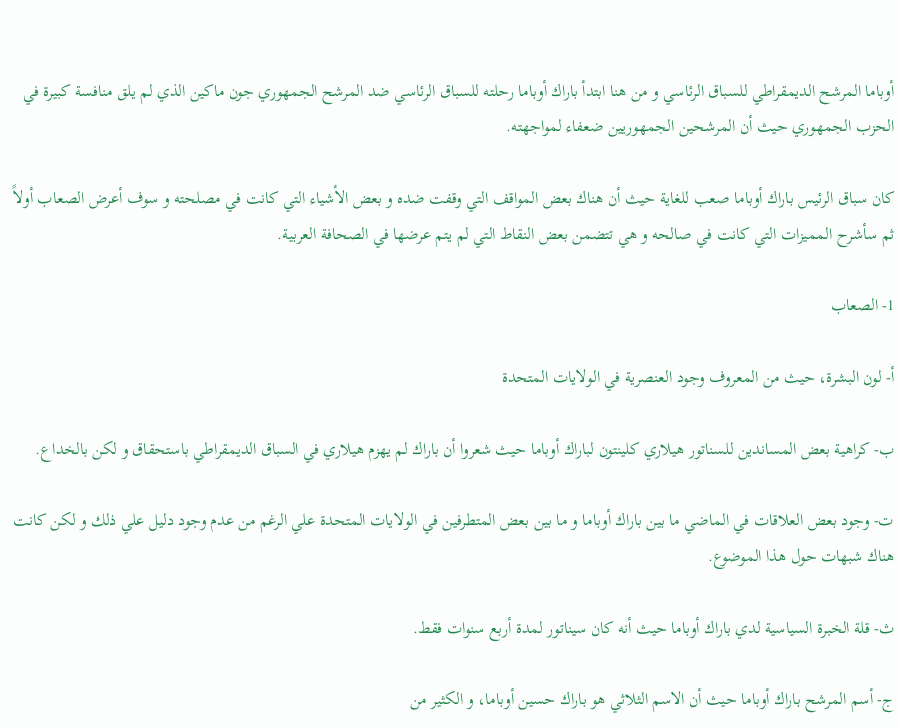أوباما المرشح الديمقراطي للسباق الرئاسي و من هنا ابتدأ باراك أوباما رحلته للسباق الرئاسي ضد المرشح الجمهوري جون ماكين الذي لم يلق منافسة كبيرة في الحزب الجمهوري حيث أن المرشحين الجمهوريين ضعفاء لمواجهته.

كان سباق الرئيس باراك أوباما صعب للغاية حيث أن هناك بعض المواقف التي وقفت ضده و بعض الأشياء التي كانت في مصلحته و سوف أعرض الصعاب أولاً ثم سأشرح المميزات التي كانت في صالحه و هي تتضمن بعض النقاط التي لم يتم عرضها في الصحافة العربية.

1- الصعاب

أ‌- لون البشرة، حيث من المعروف وجود العنصرية في الولايات المتحدة

ب‌- كراهية بعض المساندين للسناتور هيلاري كلينتون لباراك أوباما حيث شعروا أن باراك لم يهزم هيلاري في السباق الديمقراطي باستحقاق و لكن بالخداع.

ت‌- وجود بعض العلاقات في الماضي ما بين باراك أوباما و ما بين بعض المتطرفين في الولايات المتحدة علي الرغم من عدم وجود دليل علي ذلك و لكن كانت هناك شبهات حول هذا الموضوع.

ث‌- قلة الخبرة السياسية لدي باراك أوباما حيث أنه كان سيناتور لمدة أربع سنوات فقط.

ج‌- أسم المرشح باراك أوباما حيث أن الاسم الثلاثي هو باراك حسين أوباما، و الكثير من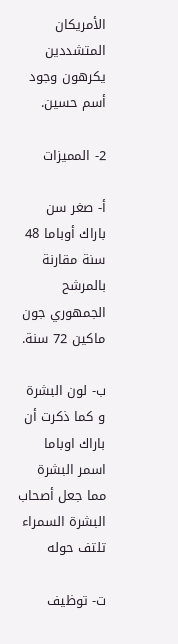الأمريكان المتشددين يكرهون وجود أسم حسين.

2- المميزات

أ‌- صغر سن باراك أوباما 48 سنة مقارنة بالمرشح الجمهوري جون ماكين 72 سنة.

ب‌- لون البشرة و كما ذكرت أن باراك اوباما اسمر البشرة مما جعل أصحاب البشرة السمراء تلتف حوله

ت‌- توظيف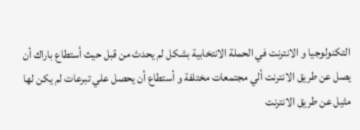التكنولوجيا و الانترنت في الحملة الانتخابية بشكل لم يحدث من قبل حيث أستطاع باراك أن يصل عن طريق الانترنت ألي مجتمعات مختلفة و أستطاع أن يحصل علي تبرعات لم يكن لها مثيل عن طريق الانترنت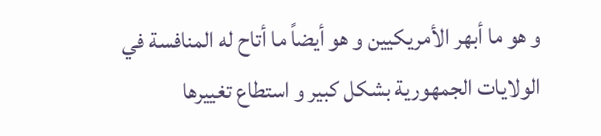و هو ما أبهر الأمريكيين و هو أيضاً ما أتاح له المنافسة في الولايات الجمهورية بشكل كبير و استطاع تغييرها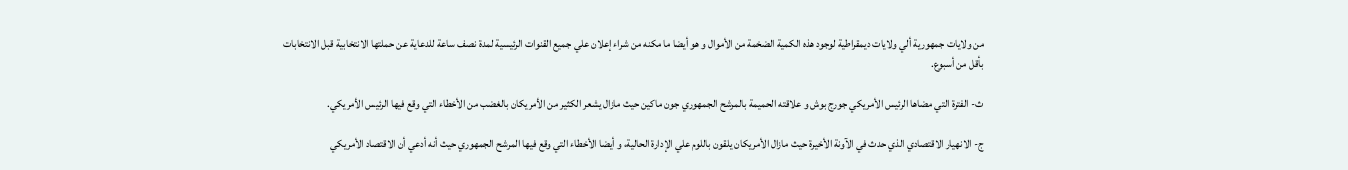من ولايات جمهورية ألي ولايات ديمقراطية لوجود هذه الكمية الضخمة من الأموال و هو أيضا ما مكنه من شراء إعلان علي جميع القنوات الرئيسية لمدة نصف ساعة للدعاية عن حملتها الانتخابية قبل الانتخابات بأقل من أسبوع.

ث‌- الفترة التي مضاها الرئيس الأمريكي جورج بوش و علاقته الحميمة بالمرشح الجمهوري جون ماكين حيث مازال يشعر الكثير من الأمريكان بالغضب من الأخطاء التي وقع فيها الرئيس الأمريكي.

ج‌- الانهيار الاقتصادي الذي حدث في الآونة الأخيرة حيث مازال الأمريكان يلقون باللوم علي الإدارة الحالية، و أيضا الأخطاء التي وقع فيها المرشح الجمهوري حيث أنه أدعي أن الاقتصاد الأمريكي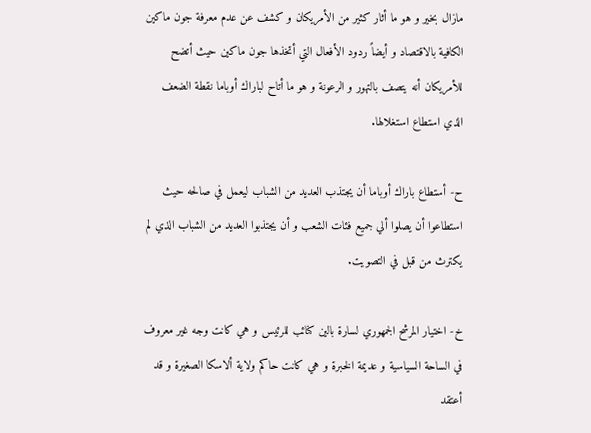مازال بخير و هو ما أثار كثير من الأمريكان و كشف عن عدم معرفة جون ماكين الكافية بالاقتصاد و أيضاً ردود الأفعال التي أتخذها جون ماكين حيث أتضح للأمريكان أنه يتصف بالتهور و الرعونة و هو ما أتاح لباراك أوباما نقطة الضعف الذي استطاع استغلالها.

ح‌- أستطاع باراك أوباما أن يجتذب العديد من الشباب ليعمل في صالحه حيث استطاعوا أن يصلوا ألي جميع فئات الشعب و أن يجتذبوا العديد من الشباب الذي لم يكترث من قبل في التصويت.

خ‌- اختيار المرشح الجمهوري لسارة بالين كنائب للرئيس و هي كانت وجه غير معروف في الساحة السياسية و عديمة الخبرة و هي كانت حاكم ولاية ألاسكا الصغيرة و قد أعتقد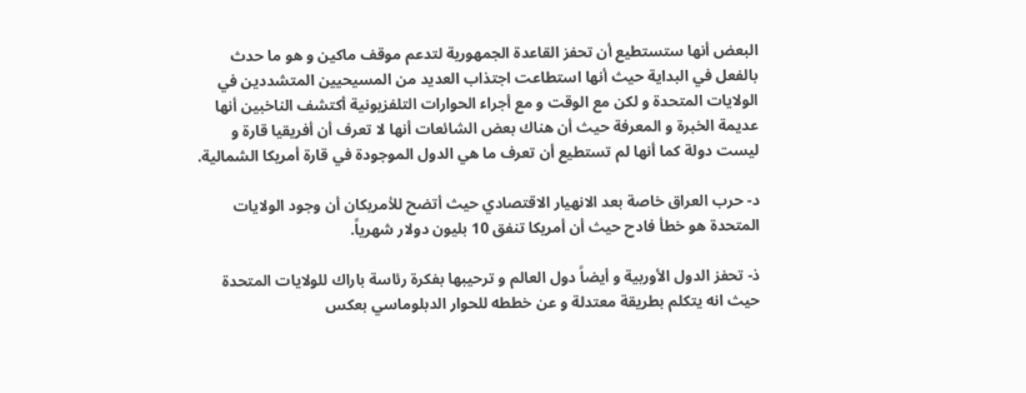البعض أنها ستستطيع أن تحفز القاعدة الجمهورية لتدعم موقف ماكين و هو ما حدث بالفعل في البداية حيث أنها استطاعت اجتذاب العديد من المسيحيين المتشددين في الولايات المتحدة و لكن مع الوقت و مع أجراء الحوارات التلفزيونية أكتشف الناخبين أنها عديمة الخبرة و المعرفة حيث أن هناك بعض الشائعات أنها لا تعرف أن أفريقيا قارة و ليست دولة كما أنها لم تستطيع أن تعرف ما هي الدول الموجودة في قارة أمريكا الشمالية.

د‌- حرب العراق خاصة بعد الانهيار الاقتصادي حيث أتضح للأمريكان أن وجود الولايات المتحدة هو خطأ فادح حيث أن أمريكا تنفق 10 بليون دولار شهرياً.

ذ‌- تحفز الدول الأوربية و أيضاً دول العالم و ترحيبها بفكرة رئاسة باراك للولايات المتحدة حيث انه يتكلم بطريقة معتدلة و عن خططه للحوار الدبلوماسي بعكس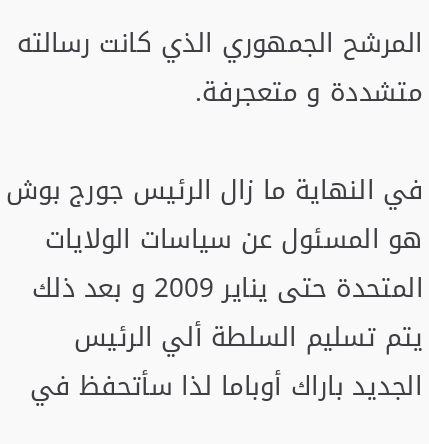المرشح الجمهوري الذي كانت رسالته متشددة و متعجرفة.

في النهاية ما زال الرئيس جورج بوش هو المسئول عن سياسات الولايات المتحدة حتى يناير 2009 و بعد ذلك يتم تسليم السلطة ألي الرئيس الجديد باراك أوباما لذا سأتحفظ في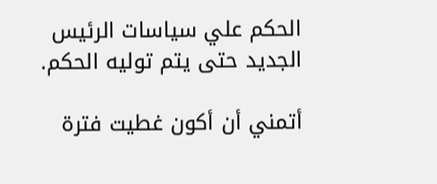الحكم علي سياسات الرئيس الجديد حتى يتم توليه الحكم.

أتمني أن أكون غطيت فترة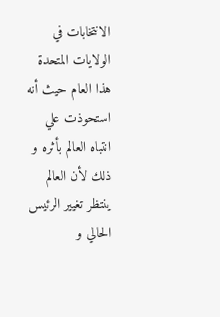الانتخابات في الولايات المتحدة هذا العام حيث أنه استحوذت علي انتباه العالم بأثره و ذلك لأن العالم ينتظر تغيير الرئيس الحالي و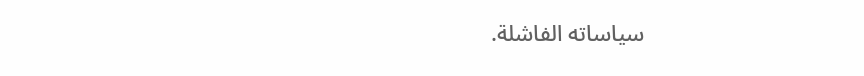سياساته الفاشلة.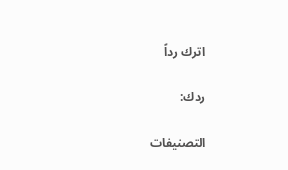اترك رداً

ردك:

التصنيفات